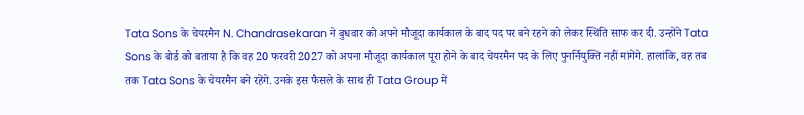Tata Sons के चेयरमैन N. Chandrasekaran ने बुधवार को अपने मौजूदा कार्यकाल के बाद पद पर बने रहने को लेकर स्थिति साफ कर दी. उन्होंने Tata Sons के बोर्ड को बताया है कि वह 20 फरवरी 2027 को अपना मौजूदा कार्यकाल पूरा होने के बाद चेयरमैन पद के लिए पुनर्नियुक्ति नहीं मांगेंगे. हालांकि, वह तब तक Tata Sons के चेयरमैन बने रहेंगे. उनके इस फैसले के साथ ही Tata Group में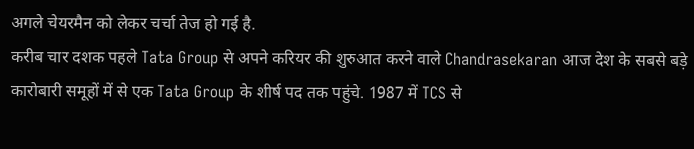अगले चेयरमैन को लेकर चर्चा तेज हो गई है.
करीब चार दशक पहले Tata Group से अपने करियर की शुरुआत करने वाले Chandrasekaran आज देश के सबसे बड़े कारोबारी समूहों में से एक Tata Group के शीर्ष पद तक पहुंचे. 1987 में TCS से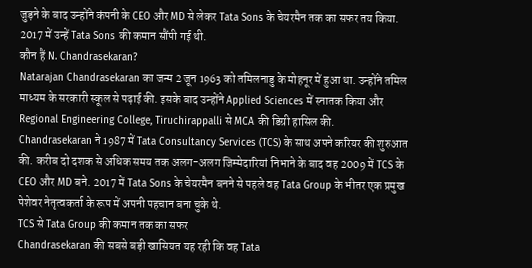जुड़ने के बाद उन्होंने कंपनी के CEO और MD से लेकर Tata Sons के चेयरमैन तक का सफर तय किया. 2017 में उन्हें Tata Sons की कमान सौंपी गई थी.
कौन हैं N. Chandrasekaran?
Natarajan Chandrasekaran का जन्म 2 जून 1963 को तमिलनाडु के मोहनूर में हुआ था. उन्होंने तमिल माध्यम के सरकारी स्कूल से पढ़ाई की. इसके बाद उन्होंने Applied Sciences में स्नातक किया और Regional Engineering College, Tiruchirappalli से MCA की डिग्री हासिल की.
Chandrasekaran ने 1987 में Tata Consultancy Services (TCS) के साथ अपने करियर की शुरुआत की. करीब दो दशक से अधिक समय तक अलग-अलग जिम्मेदारियां निभाने के बाद वह 2009 में TCS के CEO और MD बने. 2017 में Tata Sons के चेयरमैन बनने से पहले वह Tata Group के भीतर एक प्रमुख पेशेवर नेतृत्वकर्ता के रूप में अपनी पहचान बना चुके थे.
TCS से Tata Group की कमान तक का सफर
Chandrasekaran की सबसे बड़ी खासियत यह रही कि वह Tata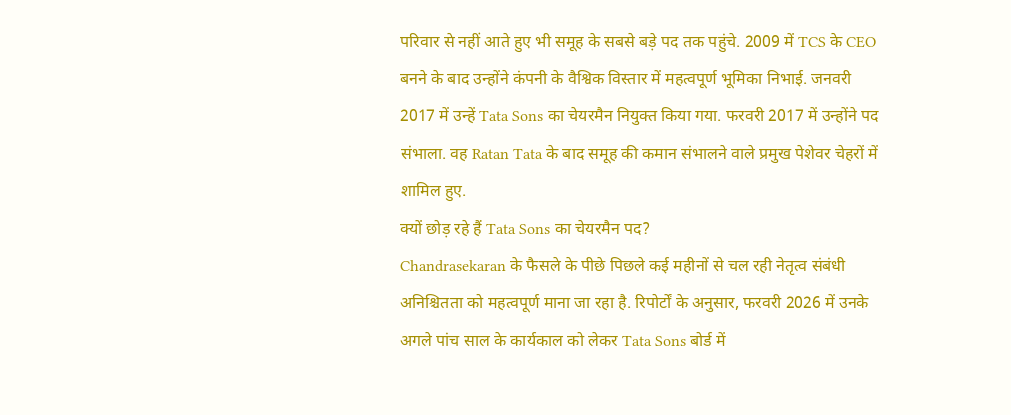परिवार से नहीं आते हुए भी समूह के सबसे बड़े पद तक पहुंचे. 2009 में TCS के CEO बनने के बाद उन्होंने कंपनी के वैश्विक विस्तार में महत्वपूर्ण भूमिका निभाई. जनवरी 2017 में उन्हें Tata Sons का चेयरमैन नियुक्त किया गया. फरवरी 2017 में उन्होंने पद संभाला. वह Ratan Tata के बाद समूह की कमान संभालने वाले प्रमुख पेशेवर चेहरों में शामिल हुए.
क्यों छोड़ रहे हैं Tata Sons का चेयरमैन पद?
Chandrasekaran के फैसले के पीछे पिछले कई महीनों से चल रही नेतृत्व संबंधी अनिश्चितता को महत्वपूर्ण माना जा रहा है. रिपोर्टों के अनुसार, फरवरी 2026 में उनके अगले पांच साल के कार्यकाल को लेकर Tata Sons बोर्ड में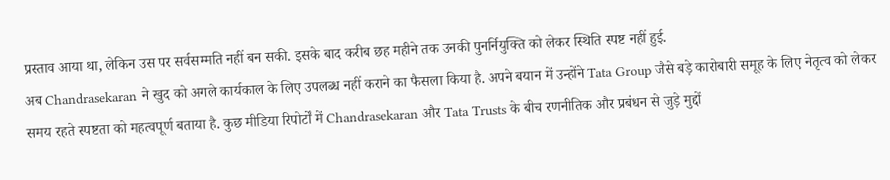प्रस्ताव आया था, लेकिन उस पर सर्वसम्मति नहीं बन सकी. इसके बाद करीब छह महीने तक उनकी पुनर्नियुक्ति को लेकर स्थिति स्पष्ट नहीं हुई.
अब Chandrasekaran ने खुद को अगले कार्यकाल के लिए उपलब्ध नहीं कराने का फैसला किया है. अपने बयान में उन्होंने Tata Group जैसे बड़े कारोबारी समूह के लिए नेतृत्व को लेकर समय रहते स्पष्टता को महत्वपूर्ण बताया है. कुछ मीडिया रिपोर्टों में Chandrasekaran और Tata Trusts के बीच रणनीतिक और प्रबंधन से जुड़े मुद्दों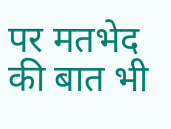पर मतभेद की बात भी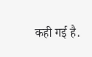कही गई है.